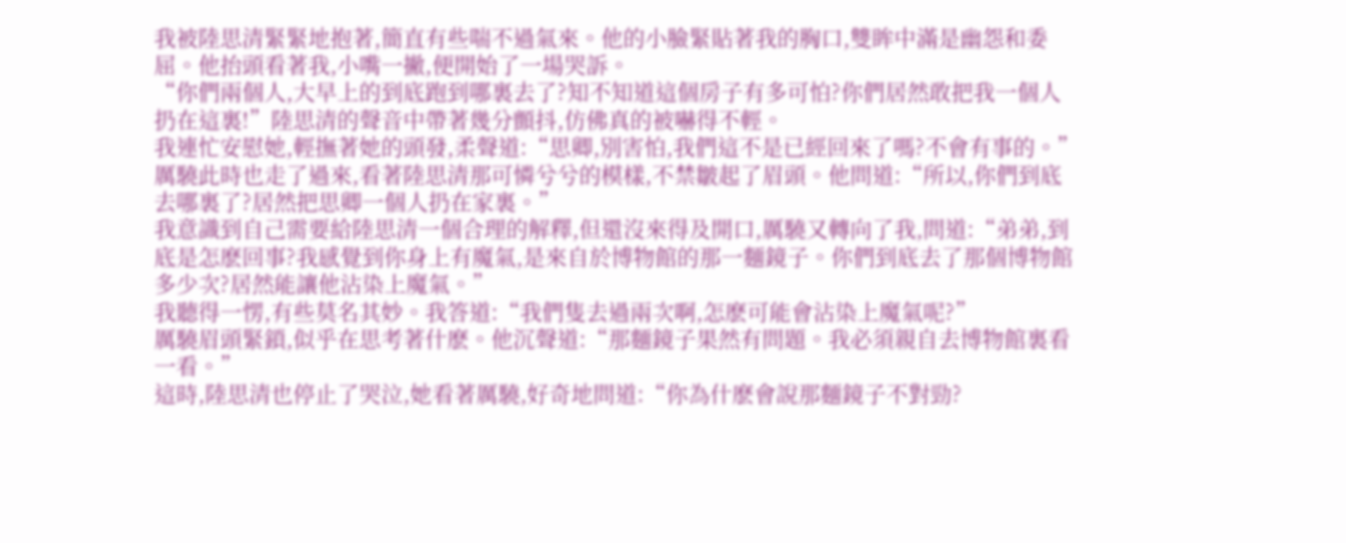我被陸思清緊緊地抱著,簡直有些喘不過氣來。他的小臉緊貼著我的胸口,雙眸中滿是幽怨和委屈。他抬頭看著我,小嘴一撇,便開始了一場哭訴。
“你們兩個人,大早上的到底跑到哪裏去了?知不知道這個房子有多可怕?你們居然敢把我一個人扔在這裏!”陸思清的聲音中帶著幾分顫抖,仿佛真的被嚇得不輕。
我連忙安慰她,輕撫著她的頭發,柔聲道:“思卿,別害怕,我們這不是已經回來了嗎?不會有事的。”
厲驍此時也走了過來,看著陸思清那可憐兮兮的模樣,不禁皺起了眉頭。他問道:“所以,你們到底去哪裏了?居然把思卿一個人扔在家裏。”
我意識到自己需要給陸思清一個合理的解釋,但還沒來得及開口,厲驍又轉向了我,問道:“弟弟,到底是怎麽回事?我感覺到你身上有魔氣,是來自於博物館的那一麵鏡子。你們到底去了那個博物館多少次?居然能讓他沾染上魔氣。”
我聽得一愣,有些莫名其妙。我答道:“我們隻去過兩次啊,怎麽可能會沾染上魔氣呢?”
厲驍眉頭緊鎖,似乎在思考著什麽。他沉聲道:“那麵鏡子果然有問題。我必須親自去博物館裏看一看。”
這時,陸思清也停止了哭泣,她看著厲驍,好奇地問道:“你為什麽會說那麵鏡子不對勁?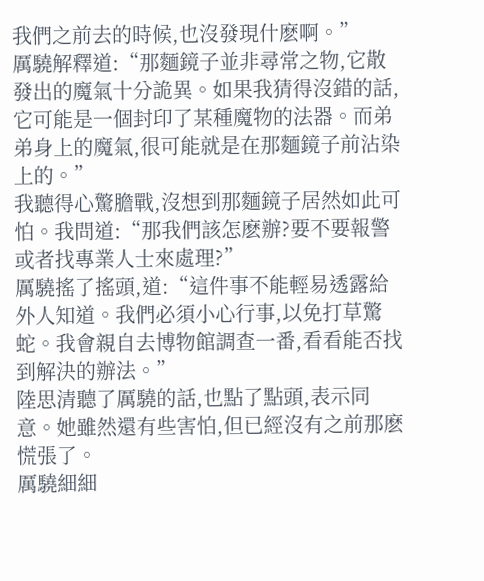我們之前去的時候,也沒發現什麽啊。”
厲驍解釋道:“那麵鏡子並非尋常之物,它散發出的魔氣十分詭異。如果我猜得沒錯的話,它可能是一個封印了某種魔物的法器。而弟弟身上的魔氣,很可能就是在那麵鏡子前沾染上的。”
我聽得心驚膽戰,沒想到那麵鏡子居然如此可怕。我問道:“那我們該怎麽辦?要不要報警或者找專業人士來處理?”
厲驍搖了搖頭,道:“這件事不能輕易透露給外人知道。我們必須小心行事,以免打草驚蛇。我會親自去博物館調查一番,看看能否找到解決的辦法。”
陸思清聽了厲驍的話,也點了點頭,表示同意。她雖然還有些害怕,但已經沒有之前那麽慌張了。
厲驍細細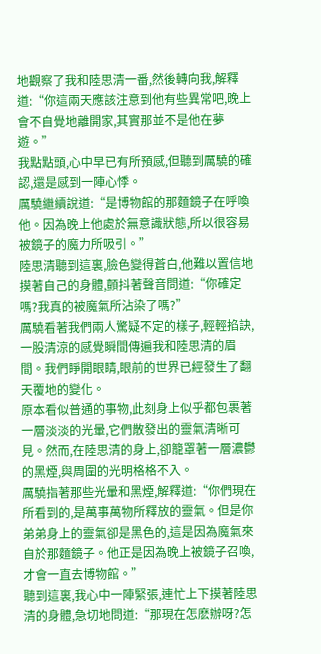地觀察了我和陸思清一番,然後轉向我,解釋道:“你這兩天應該注意到他有些異常吧,晚上會不自覺地離開家,其實那並不是他在夢遊。”
我點點頭,心中早已有所預感,但聽到厲驍的確認,還是感到一陣心悸。
厲驍繼續說道:“是博物館的那麵鏡子在呼喚他。因為晚上他處於無意識狀態,所以很容易被鏡子的魔力所吸引。”
陸思清聽到這裏,臉色變得蒼白,他難以置信地摸著自己的身體,顫抖著聲音問道:“你確定嗎?我真的被魔氣所沾染了嗎?”
厲驍看著我們兩人驚疑不定的樣子,輕輕掐訣,一股清涼的感覺瞬間傳遍我和陸思清的眉間。我們睜開眼睛,眼前的世界已經發生了翻天覆地的變化。
原本看似普通的事物,此刻身上似乎都包裹著一層淡淡的光暈,它們散發出的靈氣清晰可見。然而,在陸思清的身上,卻籠罩著一層濃鬱的黑煙,與周圍的光明格格不入。
厲驍指著那些光暈和黑煙,解釋道:“你們現在所看到的,是萬事萬物所釋放的靈氣。但是你弟弟身上的靈氣卻是黑色的,這是因為魔氣來自於那麵鏡子。他正是因為晚上被鏡子召喚,才會一直去博物館。”
聽到這裏,我心中一陣緊張,連忙上下摸著陸思清的身體,急切地問道:“那現在怎麽辦呀?怎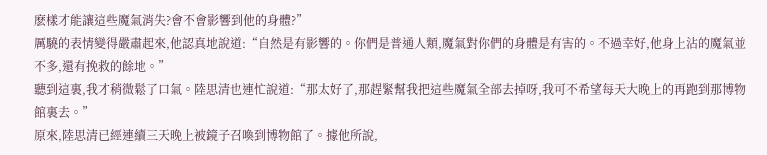麽樣才能讓這些魔氣消失?會不會影響到他的身體?”
厲驍的表情變得嚴肅起來,他認真地說道:“自然是有影響的。你們是普通人類,魔氣對你們的身體是有害的。不過幸好,他身上沾的魔氣並不多,還有挽救的餘地。”
聽到這裏,我才稍微鬆了口氣。陸思清也連忙說道:“那太好了,那趕緊幫我把這些魔氣全部去掉呀,我可不希望每天大晚上的再跑到那博物館裏去。”
原來,陸思清已經連續三天晚上被鏡子召喚到博物館了。據他所說,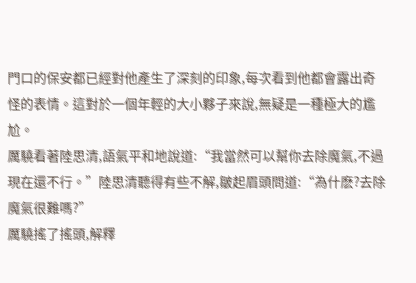門口的保安都已經對他產生了深刻的印象,每次看到他都會露出奇怪的表情。這對於一個年輕的大小夥子來說,無疑是一種極大的尷尬。
厲驍看著陸思清,語氣平和地說道:“我當然可以幫你去除魔氣,不過現在還不行。”陸思清聽得有些不解,皺起眉頭問道:“為什麽?去除魔氣很難嗎?”
厲驍搖了搖頭,解釋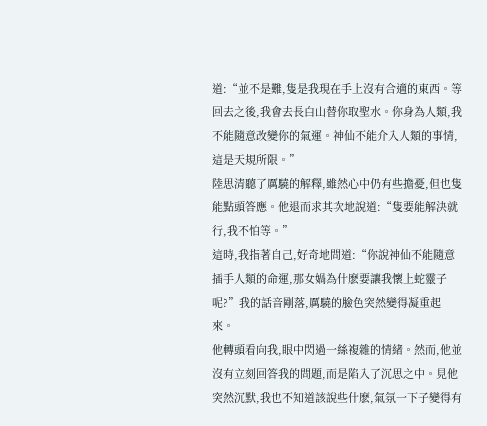道:“並不是難,隻是我現在手上沒有合適的東西。等回去之後,我會去長白山替你取聖水。你身為人類,我不能隨意改變你的氣運。神仙不能介入人類的事情,這是天規所限。”
陸思清聽了厲驍的解釋,雖然心中仍有些擔憂,但也隻能點頭答應。他退而求其次地說道:“隻要能解決就行,我不怕等。”
這時,我指著自己,好奇地問道:“你說神仙不能隨意插手人類的命運,那女媧為什麽要讓我懷上蛇靈子呢?”我的話音剛落,厲驍的臉色突然變得凝重起來。
他轉頭看向我,眼中閃過一絲複雜的情緒。然而,他並沒有立刻回答我的問題,而是陷入了沉思之中。見他突然沉默,我也不知道該說些什麽,氣氛一下子變得有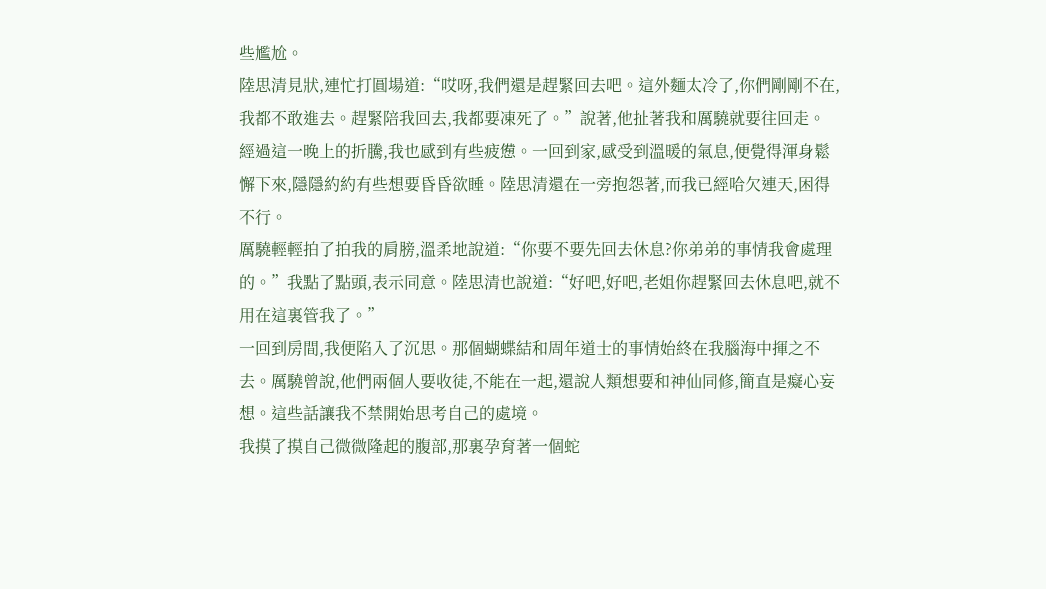些尷尬。
陸思清見狀,連忙打圓場道:“哎呀,我們還是趕緊回去吧。這外麵太冷了,你們剛剛不在,我都不敢進去。趕緊陪我回去,我都要凍死了。”說著,他扯著我和厲驍就要往回走。
經過這一晚上的折騰,我也感到有些疲憊。一回到家,感受到溫暖的氣息,便覺得渾身鬆懈下來,隱隱約約有些想要昏昏欲睡。陸思清還在一旁抱怨著,而我已經哈欠連天,困得不行。
厲驍輕輕拍了拍我的肩膀,溫柔地說道:“你要不要先回去休息?你弟弟的事情我會處理的。”我點了點頭,表示同意。陸思清也說道:“好吧,好吧,老姐你趕緊回去休息吧,就不用在這裏管我了。”
一回到房間,我便陷入了沉思。那個蝴蝶結和周年道士的事情始終在我腦海中揮之不去。厲驍曾說,他們兩個人要收徒,不能在一起,還說人類想要和神仙同修,簡直是癡心妄想。這些話讓我不禁開始思考自己的處境。
我摸了摸自己微微隆起的腹部,那裏孕育著一個蛇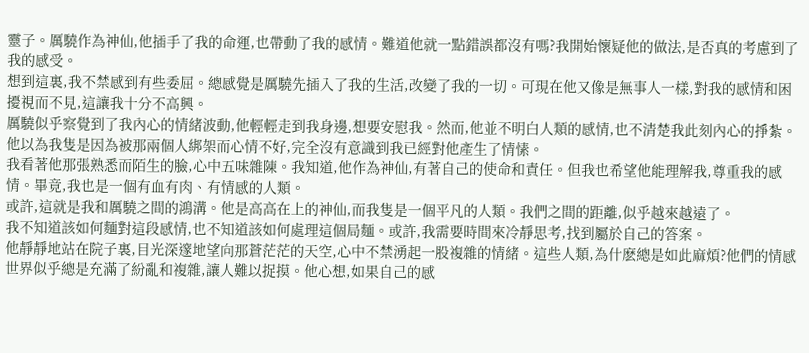靈子。厲驍作為神仙,他插手了我的命運,也帶動了我的感情。難道他就一點錯誤都沒有嗎?我開始懷疑他的做法,是否真的考慮到了我的感受。
想到這裏,我不禁感到有些委屈。總感覺是厲驍先插入了我的生活,改變了我的一切。可現在他又像是無事人一樣,對我的感情和困擾視而不見,這讓我十分不高興。
厲驍似乎察覺到了我內心的情緒波動,他輕輕走到我身邊,想要安慰我。然而,他並不明白人類的感情,也不清楚我此刻內心的掙紮。他以為我隻是因為被那兩個人綁架而心情不好,完全沒有意識到我已經對他產生了情愫。
我看著他那張熟悉而陌生的臉,心中五味雜陳。我知道,他作為神仙,有著自己的使命和責任。但我也希望他能理解我,尊重我的感情。畢竟,我也是一個有血有肉、有情感的人類。
或許,這就是我和厲驍之間的鴻溝。他是高高在上的神仙,而我隻是一個平凡的人類。我們之間的距離,似乎越來越遠了。
我不知道該如何麵對這段感情,也不知道該如何處理這個局麵。或許,我需要時間來冷靜思考,找到屬於自己的答案。
他靜靜地站在院子裏,目光深邃地望向那蒼茫茫的天空,心中不禁湧起一股複雜的情緒。這些人類,為什麽總是如此麻煩?他們的情感世界似乎總是充滿了紛亂和複雜,讓人難以捉摸。他心想,如果自己的感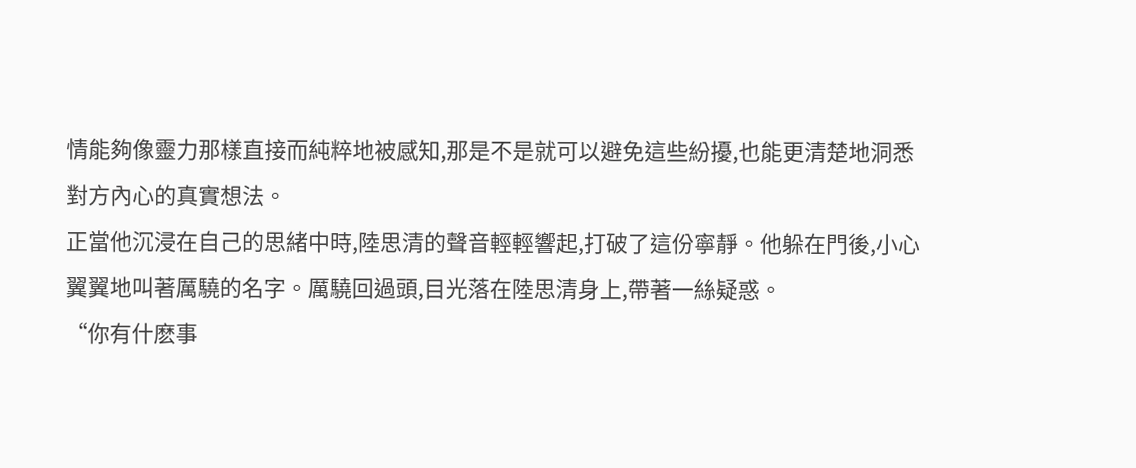情能夠像靈力那樣直接而純粹地被感知,那是不是就可以避免這些紛擾,也能更清楚地洞悉對方內心的真實想法。
正當他沉浸在自己的思緒中時,陸思清的聲音輕輕響起,打破了這份寧靜。他躲在門後,小心翼翼地叫著厲驍的名字。厲驍回過頭,目光落在陸思清身上,帶著一絲疑惑。
“你有什麽事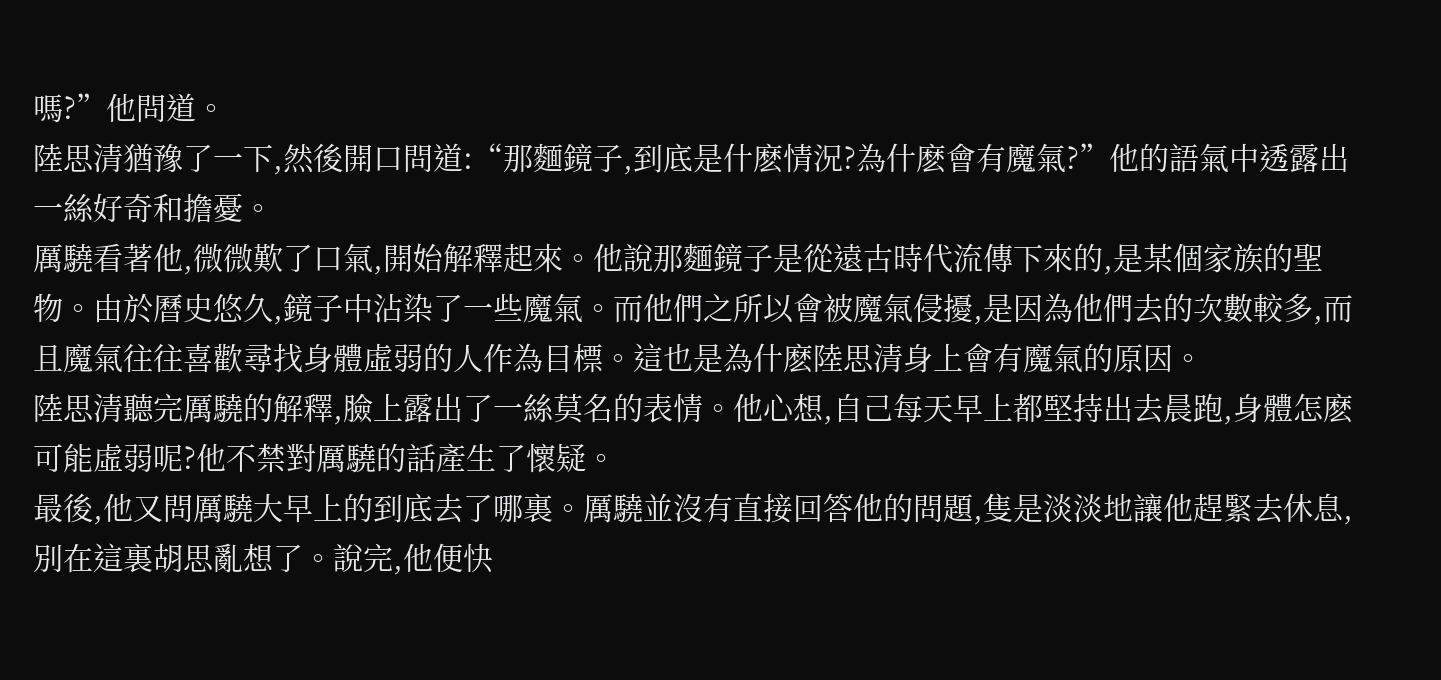嗎?”他問道。
陸思清猶豫了一下,然後開口問道:“那麵鏡子,到底是什麽情況?為什麽會有魔氣?”他的語氣中透露出一絲好奇和擔憂。
厲驍看著他,微微歎了口氣,開始解釋起來。他說那麵鏡子是從遠古時代流傳下來的,是某個家族的聖物。由於曆史悠久,鏡子中沾染了一些魔氣。而他們之所以會被魔氣侵擾,是因為他們去的次數較多,而且魔氣往往喜歡尋找身體虛弱的人作為目標。這也是為什麽陸思清身上會有魔氣的原因。
陸思清聽完厲驍的解釋,臉上露出了一絲莫名的表情。他心想,自己每天早上都堅持出去晨跑,身體怎麽可能虛弱呢?他不禁對厲驍的話產生了懷疑。
最後,他又問厲驍大早上的到底去了哪裏。厲驍並沒有直接回答他的問題,隻是淡淡地讓他趕緊去休息,別在這裏胡思亂想了。說完,他便快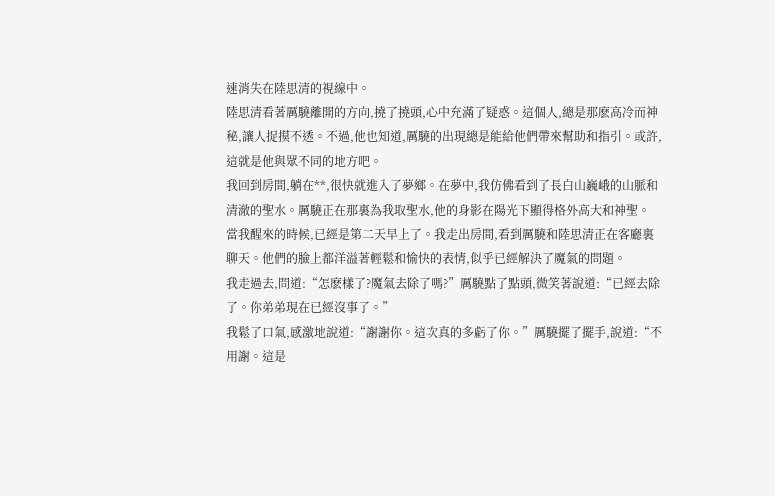速消失在陸思清的視線中。
陸思清看著厲驍離開的方向,撓了撓頭,心中充滿了疑惑。這個人,總是那麽高冷而神秘,讓人捉摸不透。不過,他也知道,厲驍的出現總是能給他們帶來幫助和指引。或許,這就是他與眾不同的地方吧。
我回到房間,躺在**,很快就進入了夢鄉。在夢中,我仿佛看到了長白山巍峨的山脈和清澈的聖水。厲驍正在那裏為我取聖水,他的身影在陽光下顯得格外高大和神聖。
當我醒來的時候,已經是第二天早上了。我走出房間,看到厲驍和陸思清正在客廳裏聊天。他們的臉上都洋溢著輕鬆和愉快的表情,似乎已經解決了魔氣的問題。
我走過去,問道:“怎麽樣了?魔氣去除了嗎?”厲驍點了點頭,微笑著說道:“已經去除了。你弟弟現在已經沒事了。”
我鬆了口氣,感激地說道:“謝謝你。這次真的多虧了你。”厲驍擺了擺手,說道:“不用謝。這是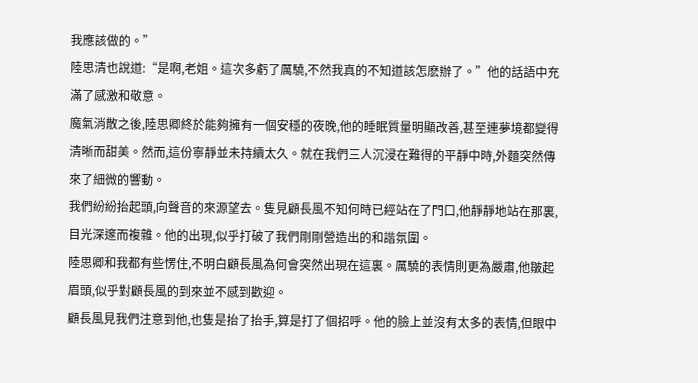我應該做的。”
陸思清也說道:“是啊,老姐。這次多虧了厲驍,不然我真的不知道該怎麽辦了。”他的話語中充滿了感激和敬意。
魔氣消散之後,陸思卿終於能夠擁有一個安穩的夜晚,他的睡眠質量明顯改善,甚至連夢境都變得清晰而甜美。然而,這份寧靜並未持續太久。就在我們三人沉浸在難得的平靜中時,外麵突然傳來了細微的響動。
我們紛紛抬起頭,向聲音的來源望去。隻見顧長風不知何時已經站在了門口,他靜靜地站在那裏,目光深邃而複雜。他的出現,似乎打破了我們剛剛營造出的和諧氛圍。
陸思卿和我都有些愣住,不明白顧長風為何會突然出現在這裏。厲驍的表情則更為嚴肅,他皺起眉頭,似乎對顧長風的到來並不感到歡迎。
顧長風見我們注意到他,也隻是抬了抬手,算是打了個招呼。他的臉上並沒有太多的表情,但眼中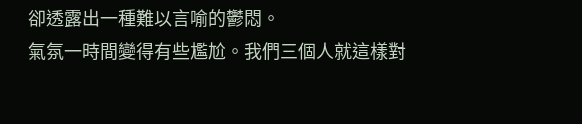卻透露出一種難以言喻的鬱悶。
氣氛一時間變得有些尷尬。我們三個人就這樣對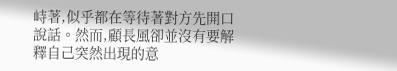峙著,似乎都在等待著對方先開口說話。然而,顧長風卻並沒有要解釋自己突然出現的意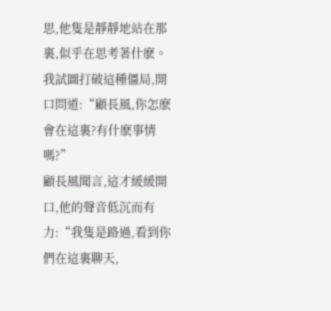思,他隻是靜靜地站在那裏,似乎在思考著什麽。
我試圖打破這種僵局,開口問道:“顧長風,你怎麽會在這裏?有什麽事情嗎?”
顧長風聞言,這才緩緩開口,他的聲音低沉而有力:“我隻是路過,看到你們在這裏聊天,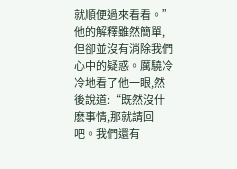就順便過來看看。”
他的解釋雖然簡單,但卻並沒有消除我們心中的疑惑。厲驍冷冷地看了他一眼,然後說道:“既然沒什麽事情,那就請回吧。我們還有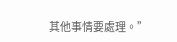其他事情要處理。”